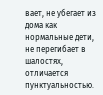вает, не убегает из дома как нормальные дети, не перегибает в шалостях, отличается пунктуальностью.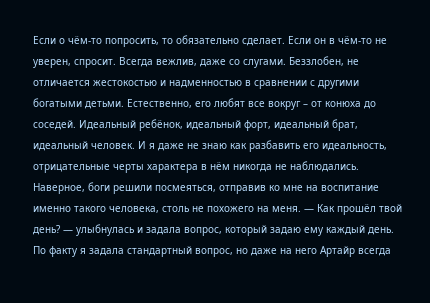Если о чём-то попросить, то обязательно сделает. Если он в чём-то не уверен, спросит. Всегда вежлив, даже со слугами. Беззлобен, не отличается жестокостью и надменностью в сравнении с другими богатыми детьми. Естественно, его любят все вокруг – от конюха до соседей. Идеальный ребёнок, идеальный форт, идеальный брат, идеальный человек. И я даже не знаю как разбавить его идеальность, отрицательные черты характера в нём никогда не наблюдались. Наверное, боги решили посмеяться, отправив ко мне на воспитание именно такого человека, столь не похожего на меня. — Как прошёл твой день? — улыбнулась и задала вопрос, который задаю ему каждый день. По факту я задала стандартный вопрос, но даже на него Артайр всегда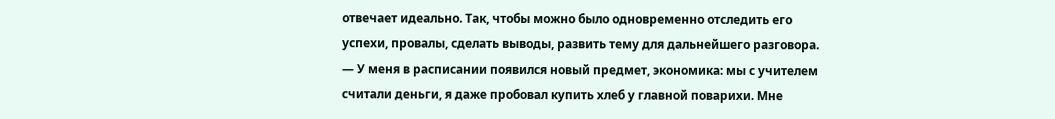отвечает идеально. Так, чтобы можно было одновременно отследить его успехи, провалы, сделать выводы, развить тему для дальнейшего разговора. — У меня в расписании появился новый предмет, экономика: мы с учителем считали деньги, я даже пробовал купить хлеб у главной поварихи. Мне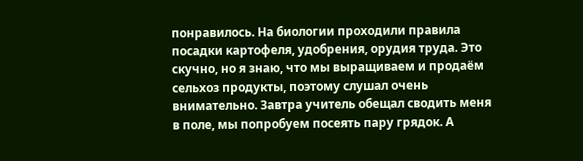понравилось. На биологии проходили правила посадки картофеля, удобрения, орудия труда. Это скучно, но я знаю, что мы выращиваем и продаём сельхоз продукты, поэтому слушал очень внимательно. Завтра учитель обещал сводить меня в поле, мы попробуем посеять пару грядок. А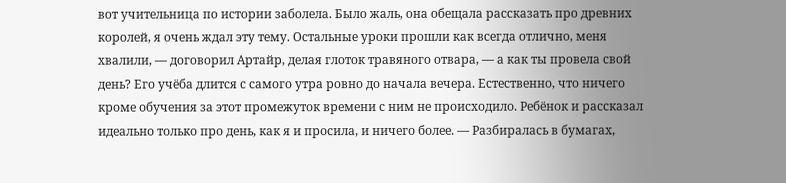вот учительница по истории заболела. Было жаль, она обещала рассказать про древних королей, я очень ждал эту тему. Остальные уроки прошли как всегда отлично, меня хвалили, — договорил Артайр, делая глоток травяного отвара, — а как ты провела свой день? Его учёба длится с самого утра ровно до начала вечера. Естественно, что ничего кроме обучения за этот промежуток времени с ним не происходило. Ребёнок и рассказал идеально только про день, как я и просила, и ничего более. — Разбиралась в бумагах,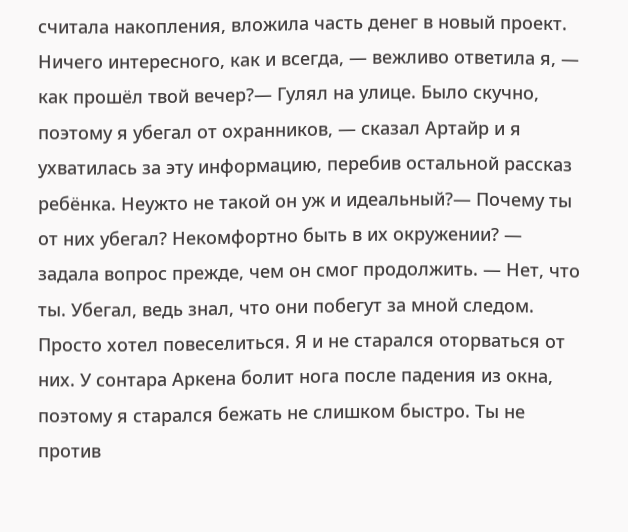считала накопления, вложила часть денег в новый проект. Ничего интересного, как и всегда, — вежливо ответила я, — как прошёл твой вечер?— Гулял на улице. Было скучно, поэтому я убегал от охранников, — сказал Артайр и я ухватилась за эту информацию, перебив остальной рассказ ребёнка. Неужто не такой он уж и идеальный?— Почему ты от них убегал? Некомфортно быть в их окружении? — задала вопрос прежде, чем он смог продолжить. — Нет, что ты. Убегал, ведь знал, что они побегут за мной следом. Просто хотел повеселиться. Я и не старался оторваться от них. У сонтара Аркена болит нога после падения из окна, поэтому я старался бежать не слишком быстро. Ты не против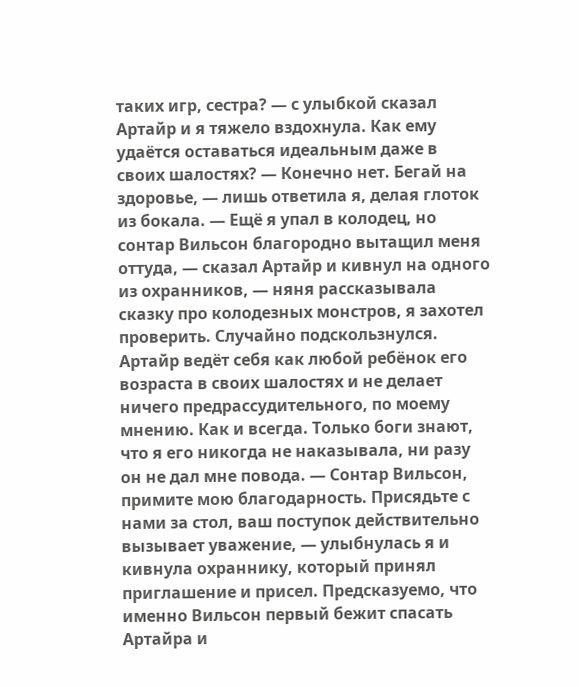таких игр, сестра? — с улыбкой сказал Артайр и я тяжело вздохнула. Как ему удаётся оставаться идеальным даже в своих шалостях? — Конечно нет. Бегай на здоровье, — лишь ответила я, делая глоток из бокала. — Ещё я упал в колодец, но сонтар Вильсон благородно вытащил меня оттуда, — сказал Артайр и кивнул на одного из охранников, — няня рассказывала сказку про колодезных монстров, я захотел проверить. Случайно подскользнулся. Артайр ведёт себя как любой ребёнок его возраста в своих шалостях и не делает ничего предрассудительного, по моему мнению. Как и всегда. Только боги знают, что я его никогда не наказывала, ни разу он не дал мне повода. — Сонтар Вильсон, примите мою благодарность. Присядьте с нами за стол, ваш поступок действительно вызывает уважение, — улыбнулась я и кивнула охраннику, который принял приглашение и присел. Предсказуемо, что именно Вильсон первый бежит спасать Артайра и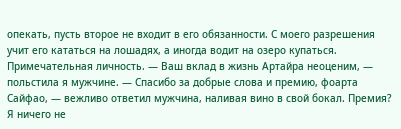опекать, пусть второе не входит в его обязанности. С моего разрешения учит его кататься на лошадях, а иногда водит на озеро купаться. Примечательная личность. — Ваш вклад в жизнь Артайра неоценим, — польстила я мужчине. — Спасибо за добрые слова и премию, фоарта Сайфао, — вежливо ответил мужчина, наливая вино в свой бокал. Премия? Я ничего не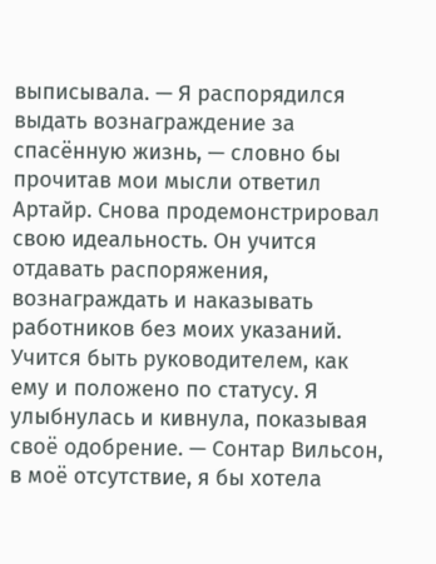выписывала. — Я распорядился выдать вознаграждение за спасённую жизнь, — словно бы прочитав мои мысли ответил Артайр. Снова продемонстрировал свою идеальность. Он учится отдавать распоряжения, вознаграждать и наказывать работников без моих указаний. Учится быть руководителем, как ему и положено по статусу. Я улыбнулась и кивнула, показывая своё одобрение. — Сонтар Вильсон, в моё отсутствие, я бы хотела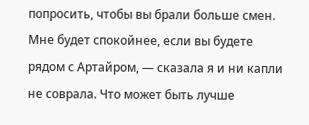попросить, чтобы вы брали больше смен. Мне будет спокойнее, если вы будете рядом с Артайром, — сказала я и ни капли не соврала. Что может быть лучше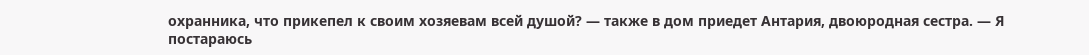охранника, что прикепел к своим хозяевам всей душой? — также в дом приедет Антария, двоюродная сестра. — Я постараюсь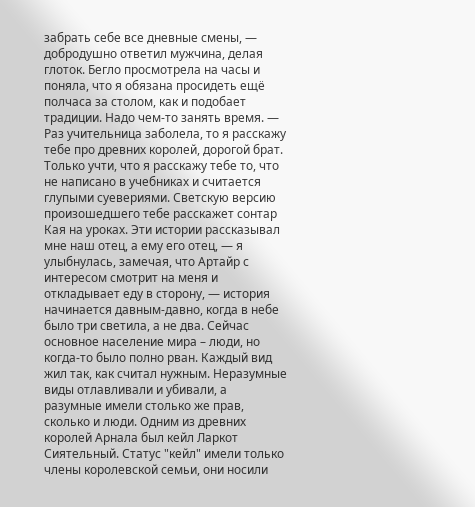забрать себе все дневные смены, — добродушно ответил мужчина, делая глоток. Бегло просмотрела на часы и поняла, что я обязана просидеть ещё полчаса за столом, как и подобает традиции. Надо чем-то занять время. — Раз учительница заболела, то я расскажу тебе про древних королей, дорогой брат. Только учти, что я расскажу тебе то, что не написано в учебниках и считается глупыми суевериями. Светскую версию произошедшего тебе расскажет сонтар Кая на уроках. Эти истории рассказывал мне наш отец, а ему его отец, — я улыбнулась, замечая, что Артайр с интересом смотрит на меня и откладывает еду в сторону, — история начинается давным-давно, когда в небе было три светила, а не два. Сейчас основное население мира – люди, но когда-то было полно рван. Каждый вид жил так, как считал нужным. Неразумные виды отлавливали и убивали, а разумные имели столько же прав, сколько и люди. Одним из древних королей Арнала был кейл Ларкот Сиятельный. Статус "кейл" имели только члены королевской семьи, они носили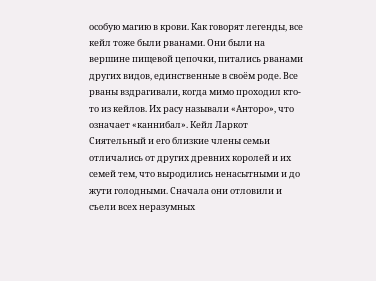особую магию в крови. Как говорят легенды, все кейл тоже были рванами. Они были на вершине пищевой цепочки, питались рванами других видов, единственные в своём роде. Все рваны вздрагивали, когда мимо проходил кто-то из кейлов. Их расу называли «Анторо», что означает «каннибал». Кейл Ларкот Сиятельный и его близкие члены семьи отличались от других древних королей и их семей тем, что выродились ненасытными и до жути голодными. Сначала они отловили и съели всех неразумных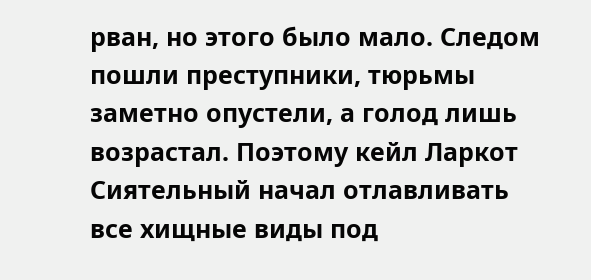рван, но этого было мало. Следом пошли преступники, тюрьмы заметно опустели, а голод лишь возрастал. Поэтому кейл Ларкот Сиятельный начал отлавливать все хищные виды под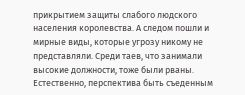прикрытием защиты слабого людского населения королевства. А следом пошли и мирные виды, которые угрозу никому не представляли. Среди таев, что занимали высокие должности, тоже были рваны. Естественно, перспектива быть съеденным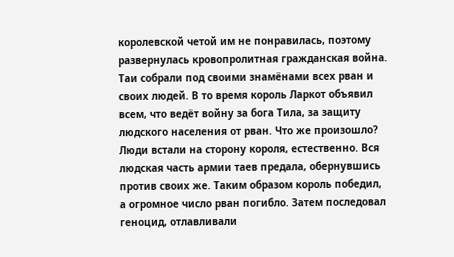королевской четой им не понравилась, поэтому развернулась кровопролитная гражданская война. Таи собрали под своими знамёнами всех рван и своих людей. В то время король Ларкот объявил всем, что ведёт войну за бога Тила, за защиту людского населения от рван. Что же произошло? Люди встали на сторону короля, естественно. Вся людская часть армии таев предала, обернувшись против своих же. Таким образом король победил, а огромное число рван погибло. Затем последовал геноцид, отлавливали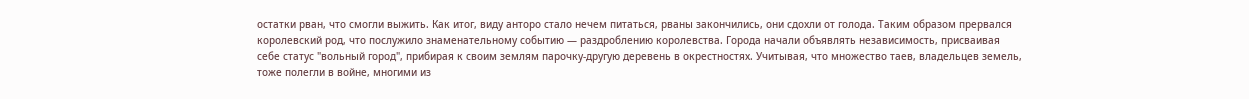остатки рван, что смогли выжить. Как итог, виду анторо стало нечем питаться, рваны закончились, они сдохли от голода. Таким образом прервался королевский род, что послужило знаменательному событию — раздроблению королевства. Города начали объявлять независимость, присваивая себе статус "вольный город", прибирая к своим землям парочку-другую деревень в окрестностях. Учитывая, что множество таев, владельцев земель, тоже полегли в войне, многими из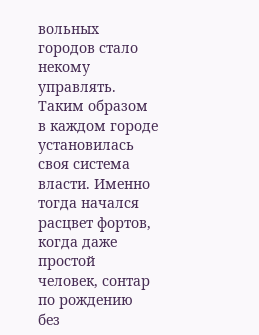вольных городов стало некому управлять. Таким образом в каждом городе установилась своя система власти. Именно тогда начался расцвет фортов, когда даже простой человек, сонтар по рождению без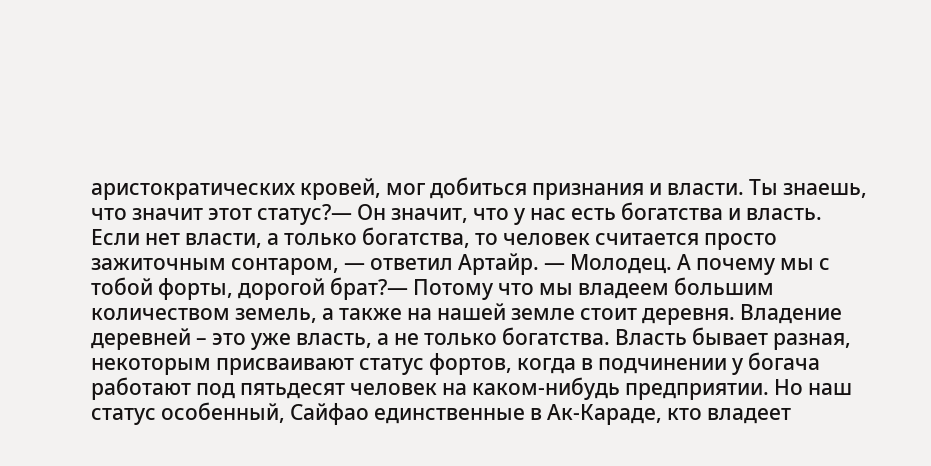аристократических кровей, мог добиться признания и власти. Ты знаешь, что значит этот статус?— Он значит, что у нас есть богатства и власть. Если нет власти, а только богатства, то человек считается просто зажиточным сонтаром, — ответил Артайр. — Молодец. А почему мы с тобой форты, дорогой брат?— Потому что мы владеем большим количеством земель, а также на нашей земле стоит деревня. Владение деревней – это уже власть, а не только богатства. Власть бывает разная, некоторым присваивают статус фортов, когда в подчинении у богача работают под пятьдесят человек на каком-нибудь предприятии. Но наш статус особенный, Сайфао единственные в Ак-Караде, кто владеет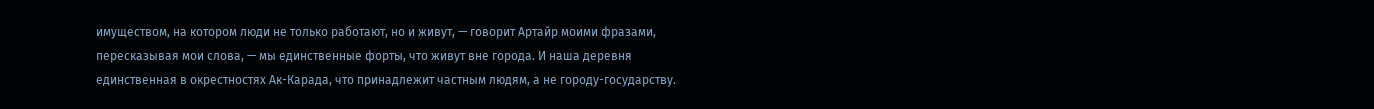имуществом, на котором люди не только работают, но и живут, — говорит Артайр моими фразами, пересказывая мои слова, — мы единственные форты, что живут вне города. И наша деревня единственная в окрестностях Ак-Карада, что принадлежит частным людям, а не городу-государству.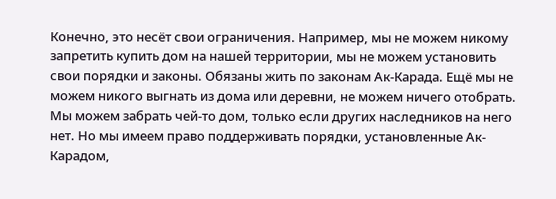Конечно, это несёт свои ограничения. Например, мы не можем никому запретить купить дом на нашей территории, мы не можем установить свои порядки и законы. Обязаны жить по законам Ак-Карада. Ещё мы не можем никого выгнать из дома или деревни, не можем ничего отобрать. Мы можем забрать чей-то дом, только если других наследников на него нет. Но мы имеем право поддерживать порядки, установленные Ак-Карадом,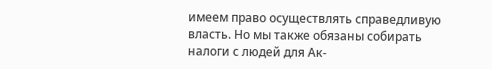имеем право осуществлять справедливую власть. Но мы также обязаны собирать налоги с людей для Ак-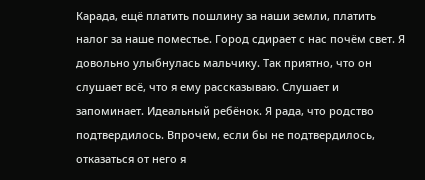Карада, ещё платить пошлину за наши земли, платить налог за наше поместье. Город сдирает с нас почём свет. Я довольно улыбнулась мальчику. Так приятно, что он слушает всё, что я ему рассказываю. Слушает и запоминает. Идеальный ребёнок. Я рада, что родство подтвердилось. Впрочем, если бы не подтвердилось, отказаться от него я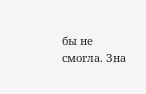бы не смогла. Зна